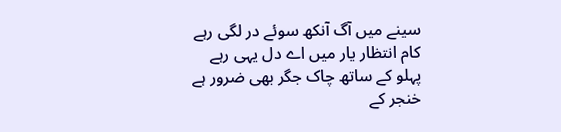سینے میں آگ آنکھ سوئے در لگی رہے
کام انتظار یار میں اے دل یہی رہے
پہلو کے ساتھ چاک جگر بھی ضرور ہے
خنجر کے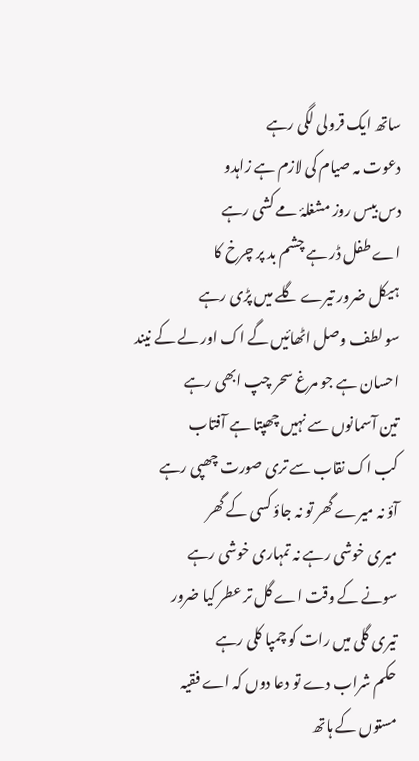ساتھ ایک قرولی لگی رہے
دعوت مہ صیام کی لازم ہے زاہدو
دس بیس روز مشغلۂ مے کشی رہے
اے طفل ڈر ہے چشم بد پر چرخ کا
ہیکل ضرور تیرے گلے میں پڑی رہے
سو لطف وصل اٹھائیں گے اک اور لے کے نیند
احسان ہے جو مرغ سحر چپ ابھی رہے
تین آسمانوں سے نہیں چھپتا ہے آفتاب
کب اک نقاب سے تری صورت چھپی رہے
آؤ نہ میرے گھر تو نہ جاؤ کسی کے گھر
میری خوشی رہے نہ تمہاری خوشی رہے
سونے کے وقت اے گل تر عطر کیا ضرور
تیری گلی میں رات کو چمپا کلی رہے
حکم شراب دے تو دعا دوں کہ اے فقیہ
مستوں کے ہاتھ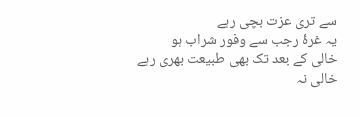سے تری عزت بچی رہے
یہ غرۂ رجب سے وفور شراب ہو
خالی کے بعد تک بھی طبیعت بھری رہے
خالی نہ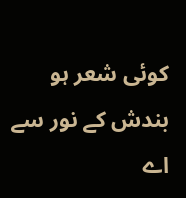کوئی شعر ہو بندش کے نور سے
اے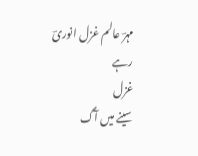مہرؔ عالم غزل انوریؔ رہے
غزل
سینے میں آگ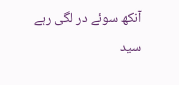آنکھ سوئے در لگی رہے
سید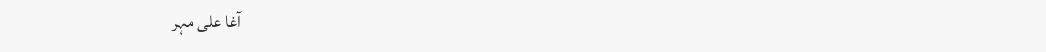آغا علی مہر